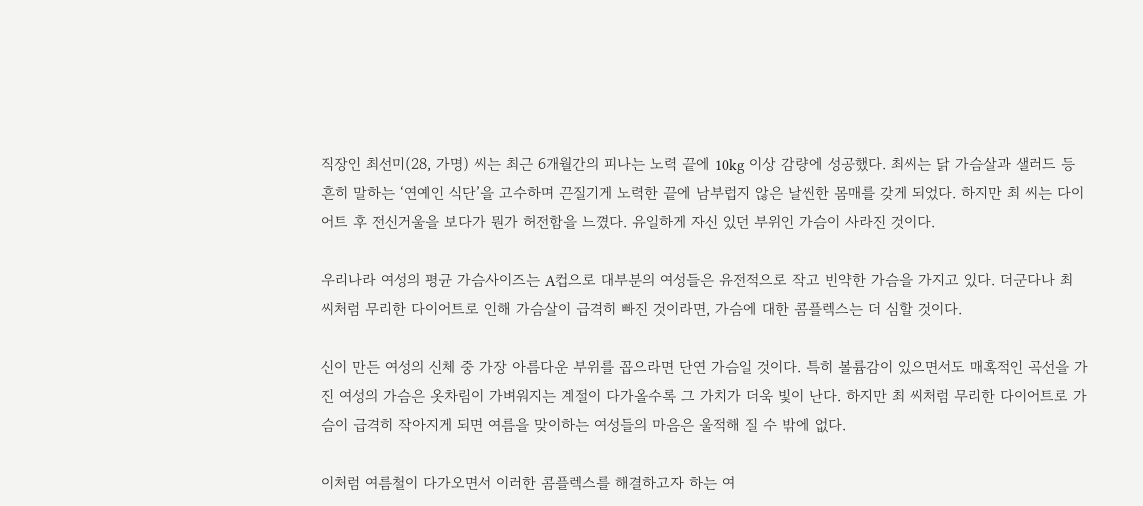직장인 최선미(28, 가명) 씨는 최근 6개월간의 피나는 노력 끝에 10kg 이상 감량에 성공했다. 최씨는 닭 가슴살과 샐러드 등 흔히 말하는 ‘연예인 식단’을 고수하며 끈질기게 노력한 끝에 남부럽지 않은 날씬한 몸매를 갖게 되었다. 하지만 최 씨는 다이어트 후 전신거울을 보다가 뭔가 허전함을 느꼈다. 유일하게 자신 있던 부위인 가슴이 사라진 것이다.

우리나라 여성의 평균 가슴사이즈는 A컵으로 대부분의 여성들은 유전적으로 작고 빈약한 가슴을 가지고 있다. 더군다나 최 씨처럼 무리한 다이어트로 인해 가슴살이 급격히 빠진 것이라면, 가슴에 대한 콤플렉스는 더 심할 것이다.

신이 만든 여성의 신체 중 가장 아름다운 부위를 꼽으라면 단연 가슴일 것이다. 특히 볼륨감이 있으면서도 매혹적인 곡선을 가진 여성의 가슴은 옷차림이 가벼워지는 계절이 다가올수록 그 가치가 더욱 빛이 난다. 하지만 최 씨처럼 무리한 다이어트로 가슴이 급격히 작아지게 되면 여름을 맞이하는 여성들의 마음은 울적해 질 수 밖에 없다.

이처럼 여름철이 다가오면서 이러한 콤플렉스를 해결하고자 하는 여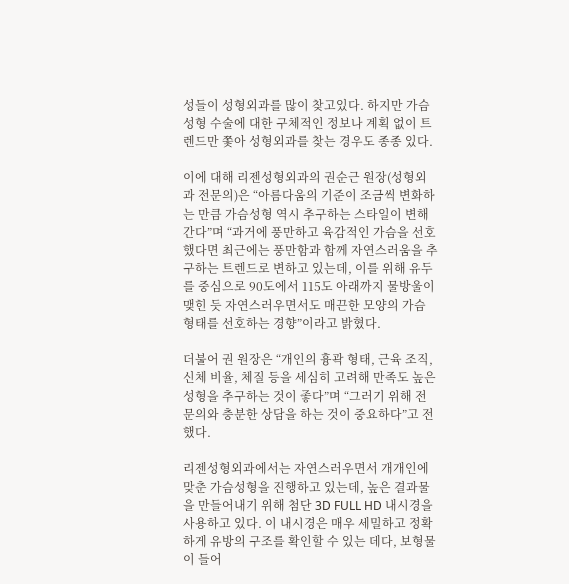성들이 성형외과를 많이 찾고있다. 하지만 가슴성형 수술에 대한 구체적인 정보나 계획 없이 트렌드만 쫓아 성형외과를 찾는 경우도 종종 있다.

이에 대해 리젠성형외과의 권순근 원장(성형외과 전문의)은 “아름다움의 기준이 조금씩 변화하는 만큼 가슴성형 역시 추구하는 스타일이 변해간다”며 “과거에 풍만하고 육감적인 가슴을 선호했다면 최근에는 풍만함과 함께 자연스러움을 추구하는 트렌드로 변하고 있는데, 이를 위해 유두를 중심으로 90도에서 115도 아래까지 물방울이 맺힌 듯 자연스러우면서도 매끈한 모양의 가슴 형태를 선호하는 경향”이라고 밝혔다.

더불어 권 원장은 “개인의 흉곽 형태, 근육 조직, 신체 비율, 체질 등을 세심히 고려해 만족도 높은 성형을 추구하는 것이 좋다”며 “그러기 위해 전문의와 충분한 상담을 하는 것이 중요하다”고 전했다.

리젠성형외과에서는 자연스러우면서 개개인에 맞춘 가슴성형을 진행하고 있는데, 높은 결과물을 만들어내기 위해 첨단 3D FULL HD 내시경을 사용하고 있다. 이 내시경은 매우 세밀하고 정확하게 유방의 구조를 확인할 수 있는 데다, 보형물이 들어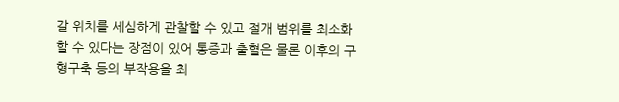갈 위치를 세심하게 관찰할 수 있고 절개 범위를 최소화할 수 있다는 장점이 있어 통증과 출혈은 물론 이후의 구형구축 등의 부작용을 최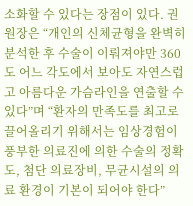소화할 수 있다는 장점이 있다. 권 원장은 “개인의 신체균형을 완벽히 분석한 후 수술이 이뤄져야만 360도 어느 각도에서 보아도 자연스럽고 아름다운 가슴라인을 연출할 수 있다”며 “환자의 만족도를 최고로 끌어올리기 위해서는 임상경험이 풍부한 의료진에 의한 수술의 정확도, 첨단 의료장비, 무균시설의 의료 환경이 기본이 되어야 한다”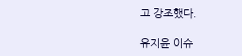고 강조했다.

유지윤 이슈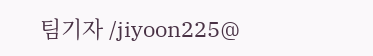팀기자 /jiyoon225@